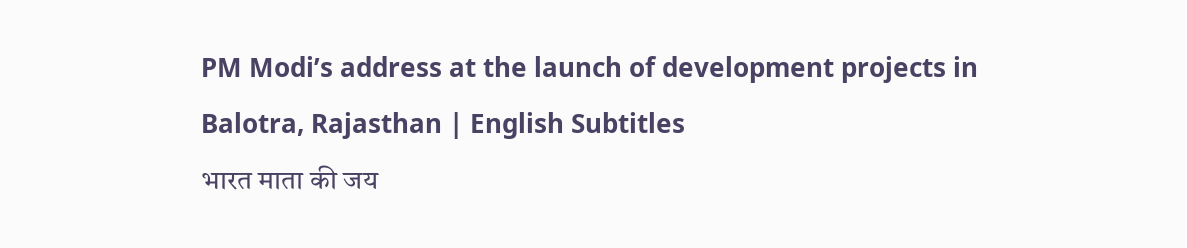PM Modi’s address at the launch of development projects in Balotra, Rajasthan | English Subtitles
भारत माता की जय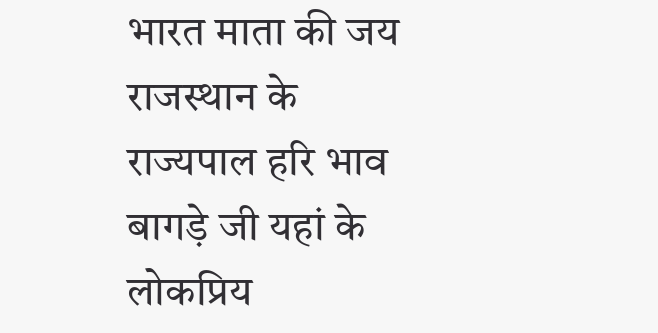भारत माता की जय राजस्थान के राज्यपाल हरि भाव बागड़े जी यहां के लोकप्रिय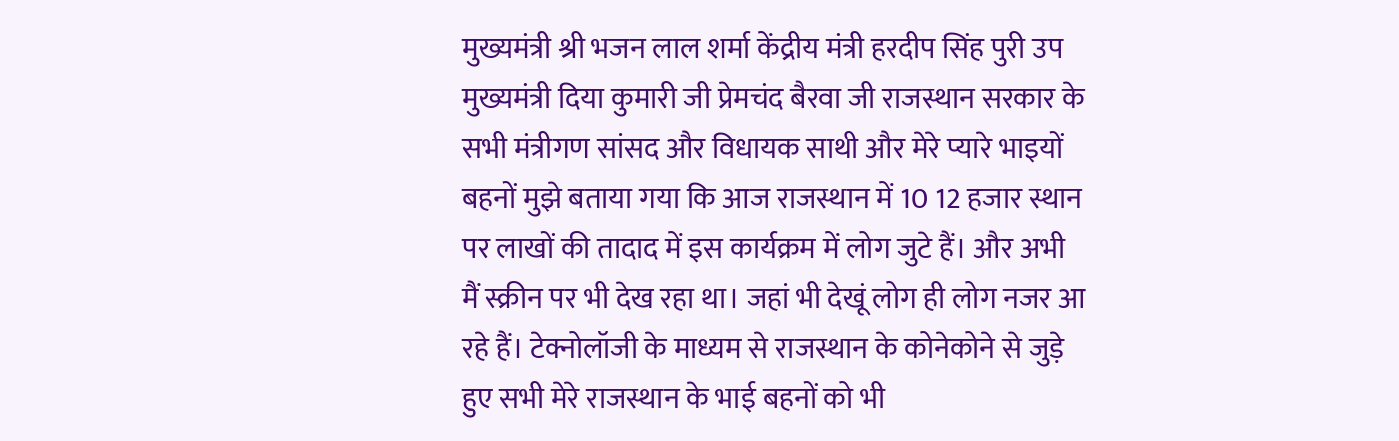मुख्यमंत्री श्री भजन लाल शर्मा केंद्रीय मंत्री हरदीप सिंह पुरी उप मुख्यमंत्री दिया कुमारी जी प्रेमचंद बैरवा जी राजस्थान सरकार के सभी मंत्रीगण सांसद और विधायक साथी और मेरे प्यारे भाइयों बहनों मुझे बताया गया कि आज राजस्थान में 10 12 हजार स्थान पर लाखों की तादाद में इस कार्यक्रम में लोग जुटे हैं। और अभी मैं स्क्रीन पर भी देख रहा था। जहां भी देखूं लोग ही लोग नजर आ रहे हैं। टेक्नोलॉजी के माध्यम से राजस्थान के कोनेकोने से जुड़े हुए सभी मेरे राजस्थान के भाई बहनों को भी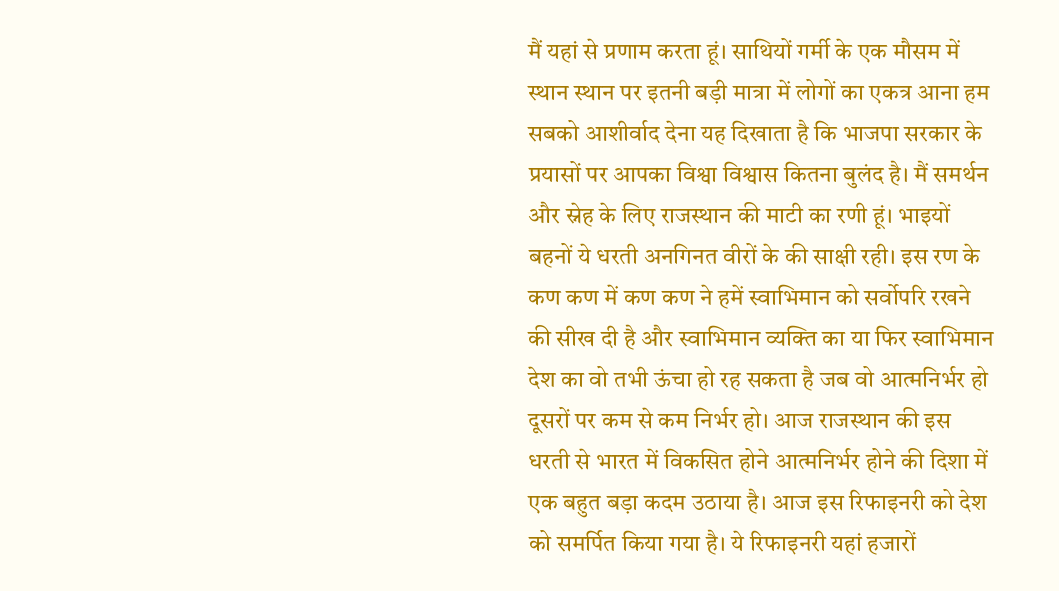मैं यहां से प्रणाम करता हूं। साथियों गर्मी के एक मौसम में स्थान स्थान पर इतनी बड़ी मात्रा में लोगों का एकत्र आना हम सबको आशीर्वाद देना यह दिखाता है कि भाजपा सरकार के प्रयासों पर आपका विश्वा विश्वास कितना बुलंद है। मैं समर्थन और स्नेह के लिए राजस्थान की माटी का रणी हूं। भाइयों बहनों ये धरती अनगिनत वीरों के की साक्षी रही। इस रण के कण कण में कण कण ने हमें स्वाभिमान को सर्वोपरि रखने की सीख दी है और स्वाभिमान व्यक्ति का या फिर स्वाभिमान देश का वो तभी ऊंचा हो रह सकता है जब वो आत्मनिर्भर हो दूसरों पर कम से कम निर्भर हो। आज राजस्थान की इस धरती से भारत में विकसित होने आत्मनिर्भर होने की दिशा में एक बहुत बड़ा कदम उठाया है। आज इस रिफाइनरी को देश को समर्पित किया गया है। ये रिफाइनरी यहां हजारों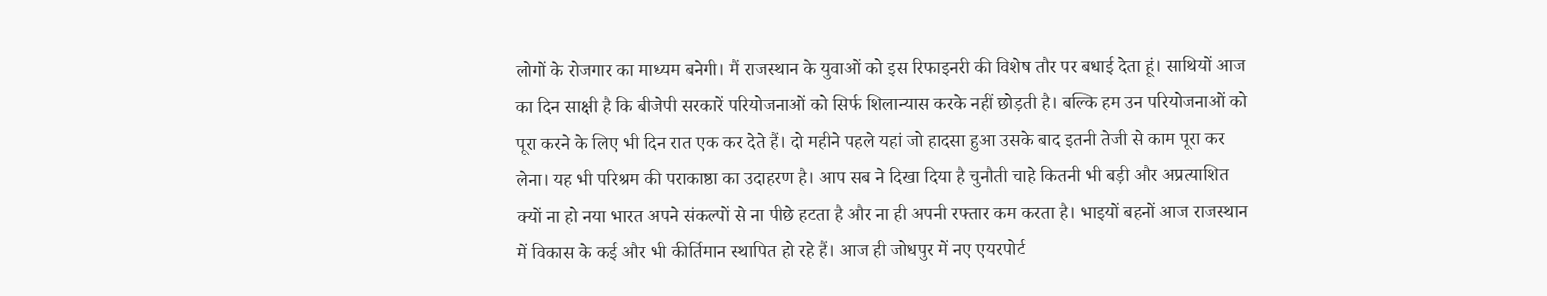लोगों के रोजगार का माध्यम बनेगी। मैं राजस्थान के युवाओं को इस रिफाइनरी की विशेष तौर पर बधाई देता हूं। साथियों आज का दिन साक्षी है कि बीजेपी सरकारें परियोजनाओं को सिर्फ शिलान्यास करके नहीं छोड़ती है। बल्कि हम उन परियोजनाओं को पूरा करने के लिए भी दिन रात एक कर देते हैं। दो महीने पहले यहां जो हादसा हुआ उसके बाद इतनी तेजी से काम पूरा कर लेना। यह भी परिश्रम की पराकाष्ठा का उदाहरण है। आप सब ने दिखा दिया है चुनौती चाहे कितनी भी बड़ी और अप्रत्याशित क्यों ना हो नया भारत अपने संकल्पों से ना पीछे हटता है और ना ही अपनी रफ्तार कम करता है। भाइयों बहनों आज राजस्थान में विकास के कई और भी कीर्तिमान स्थापित हो रहे हैं। आज ही जोधपुर में नए एयरपोर्ट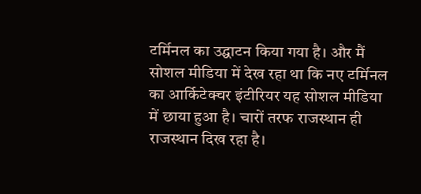टर्मिनल का उद्घाटन किया गया है। और मैं सोशल मीडिया में देख रहा था कि नए टर्मिनल का आर्किटेक्चर इंटीरियर यह सोशल मीडिया में छाया हुआ है। चारों तरफ राजस्थान ही राजस्थान दिख रहा है।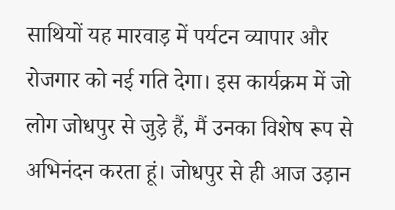साथियों यह मारवाड़ में पर्यटन व्यापार और रोजगार को नई गति देगा। इस कार्यक्रम में जो लोग जोधपुर से जुड़े हैं, मैं उनका विशेष रूप से अभिनंदन करता हूं। जोधपुर से ही आज उड़ान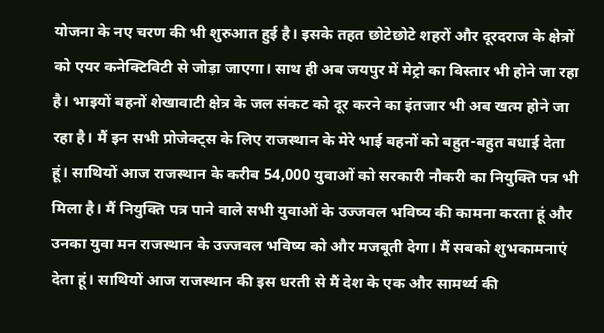योजना के नए चरण की भी शुरुआत हुई है। इसके तहत छोटेछोटे शहरों और दूरदराज के क्षेत्रों को एयर कनेक्टिविटी से जोड़ा जाएगा। साथ ही अब जयपुर में मेट्रो का विस्तार भी होने जा रहा है। भाइयों बहनों शेखावाटी क्षेत्र के जल संकट को दूर करने का इंतजार भी अब खत्म होने जा रहा है। मैं इन सभी प्रोजेक्ट्स के लिए राजस्थान के मेरे भाई बहनों को बहुत-बहुत बधाई देता हूं। साथियों आज राजस्थान के करीब 54,000 युवाओं को सरकारी नौकरी का नियुक्ति पत्र भी मिला है। मैं नियुक्ति पत्र पाने वाले सभी युवाओं के उज्जवल भविष्य की कामना करता हूं और उनका युवा मन राजस्थान के उज्जवल भविष्य को और मजबूती देगा। मैं सबको शुभकामनाएं देता हूं। साथियों आज राजस्थान की इस धरती से मैं देश के एक और सामर्थ्य की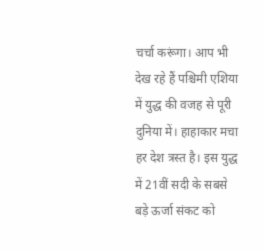चर्चा करूंगा। आप भी देख रहे हैं पश्चिमी एशिया में युद्ध की वजह से पूरी दुनिया में। हाहाकार मचा हर देश त्रस्त है। इस युद्ध में 21वीं सदी के सबसे बड़े ऊर्जा संकट को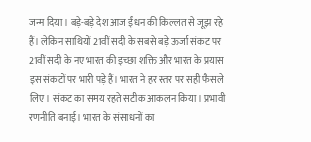जन्म दिया। बड़े-बड़े देश आज ईंधन की किल्लत से जूझ रहे हैं। लेकिन साथियों 21वीं सदी के सबसे बड़े ऊर्जा संकट पर 21वीं सदी के नए भारत की इच्छा शक्ति और भारत के प्रयास इस संकटों पर भारी पड़े हैं। भारत ने हर स्तर पर सही फैसले लिए। संकट का समय रहते सटीक आकलन किया। प्रभावी रणनीति बनाई। भारत के संसाधनों का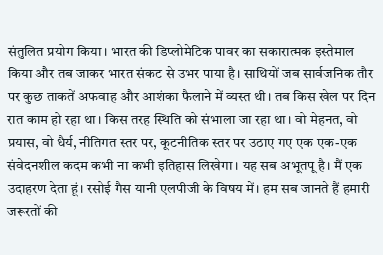संतुलित प्रयोग किया। भारत की डिप्लोमेटिक पावर का सकारात्मक इस्तेमाल किया और तब जाकर भारत संकट से उभर पाया है। साथियों जब सार्वजनिक तौर पर कुछ ताकतें अफवाह और आशंका फैलाने में व्यस्त थी। तब किस खेल पर दिन रात काम हो रहा था। किस तरह स्थिति को संभाला जा रहा था। वो मेहनत, वो प्रयास, वो धैर्य, नीतिगत स्तर पर, कूटनीतिक स्तर पर उठाए गए एक एक-एक संवेदनशील कदम कभी ना कभी इतिहास लिखेगा। यह सब अभूतपू है। मैं एक उदाहरण देता हूं। रसोई गैस यानी एलपीजी के विषय में। हम सब जानते हैं हमारी जरूरतों की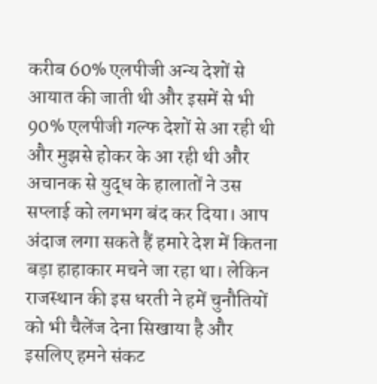करीब 60% एलपीजी अन्य देशों से आयात की जाती थी और इसमें से भी 90% एलपीजी गल्फ देशों से आ रही थी और मुझसे होकर के आ रही थी और अचानक से युद्ध के हालातों ने उस सप्लाई को लगभग बंद कर दिया। आप अंदाज लगा सकते हैं हमारे देश में कितना बड़ा हाहाकार मचने जा रहा था। लेकिन राजस्थान की इस धरती ने हमें चुनौतियों को भी चैलेंज देना सिखाया है और इसलिए हमने संकट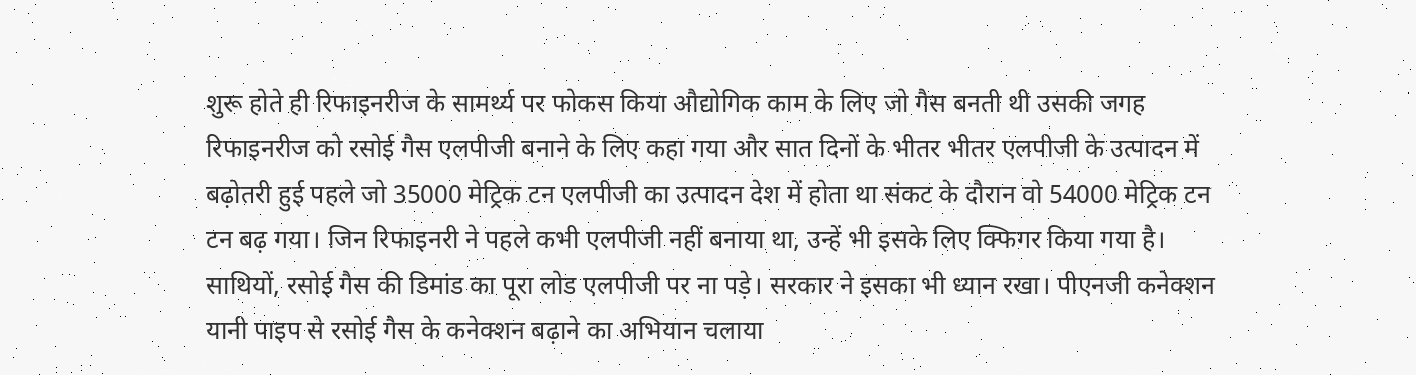शुरू होते ही रिफाइनरीज के सामर्थ्य पर फोकस किया औद्योगिक काम के लिए जो गैस बनती थी उसकी जगह रिफाइनरीज को रसोई गैस एलपीजी बनाने के लिए कहा गया और सात दिनों के भीतर भीतर एलपीजी के उत्पादन में बढ़ोतरी हुई पहले जो 35000 मेट्रिक टन एलपीजी का उत्पादन देश में होता था संकट के दौरान वो 54000 मेट्रिक टन टन बढ़ गया। जिन रिफाइनरी ने पहले कभी एलपीजी नहीं बनाया था, उन्हें भी इसके लिए क्फिगर किया गया है। साथियों, रसोई गैस की डिमांड का पूरा लोड एलपीजी पर ना पड़े। सरकार ने इसका भी ध्यान रखा। पीएनजी कनेक्शन यानी पाइप से रसोई गैस के कनेक्शन बढ़ाने का अभियान चलाया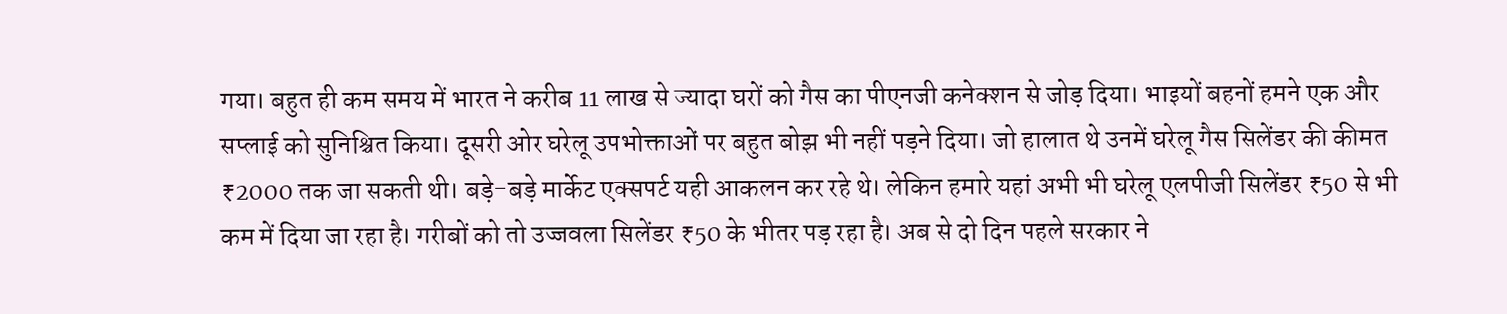गया। बहुत ही कम समय में भारत ने करीब 11 लाख से ज्यादा घरों को गैस का पीएनजी कनेक्शन से जोड़ दिया। भाइयों बहनों हमने एक और सप्लाई को सुनिश्चित किया। दूसरी ओर घरेलू उपभोक्ताओं पर बहुत बोझ भी नहीं पड़ने दिया। जो हालात थे उनमें घरेलू गैस सिलेंडर की कीमत ₹2000 तक जा सकती थी। बड़े-बड़े मार्केट एक्सपर्ट यही आकलन कर रहे थे। लेकिन हमारे यहां अभी भी घरेलू एलपीजी सिलेंडर ₹50 से भी कम में दिया जा रहा है। गरीबों को तो उज्जवला सिलेंडर ₹50 के भीतर पड़ रहा है। अब से दो दिन पहले सरकार ने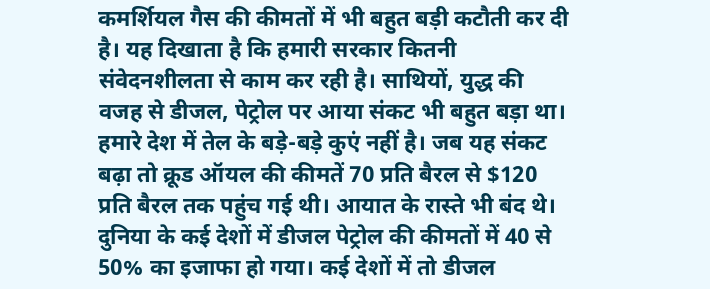कमर्शियल गैस की कीमतों में भी बहुत बड़ी कटौती कर दी है। यह दिखाता है कि हमारी सरकार कितनी संवेदनशीलता से काम कर रही है। साथियों, युद्ध की वजह से डीजल, पेट्रोल पर आया संकट भी बहुत बड़ा था। हमारे देश में तेल के बड़े-बड़े कुएं नहीं है। जब यह संकट बढ़ा तो क्रूड ऑयल की कीमतें 70 प्रति बैरल से $120 प्रति बैरल तक पहुंच गई थी। आयात के रास्ते भी बंद थे। दुनिया के कई देशों में डीजल पेट्रोल की कीमतों में 40 से 50% का इजाफा हो गया। कई देशों में तो डीजल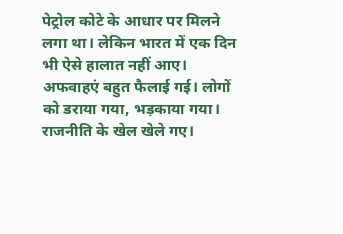पेट्रोल कोटे के आधार पर मिलने लगा था। लेकिन भारत में एक दिन भी ऐसे हालात नहीं आए। अफवाहएं बहुत फैलाई गई। लोगों को डराया गया, भड़काया गया। राजनीति के खेल खेले गए।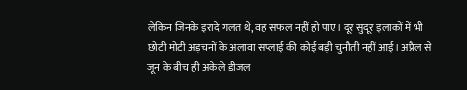लेकिन जिनके इरादे गलत थे, वह सफल नहीं हो पाए। दूर सुदूर इलाकों में भी छोटी मोटी अड़चनों के अलावा सप्लाई की कोई बड़ी चुनौती नहीं आई। अप्रैल से जून के बीच ही अकेले डीजल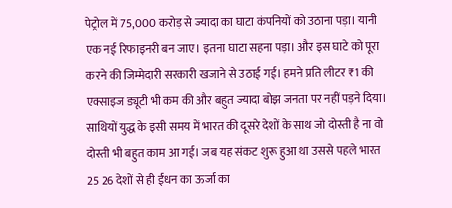पेट्रोल में 75,000 करोड़ से ज्यादा का घाटा कंपनियों को उठाना पड़ा। यानी एक नई रिफाइनरी बन जाए। इतना घाटा सहना पड़ा। और इस घाटे को पूरा करने की जिम्मेदारी सरकारी खजाने से उठाई गई। हमने प्रति लीटर ₹1 की एक्साइज ड्यूटी भी कम की और बहुत ज्यादा बोझ जनता पर नहीं पड़ने दिया। साथियों युद्ध के इसी समय में भारत की दूसरे देशों के साथ जो दोस्ती है ना वो दोस्ती भी बहुत काम आ गई। जब यह संकट शुरू हुआ था उससे पहले भारत 25 26 देशों से ही ईंधन का ऊर्जा का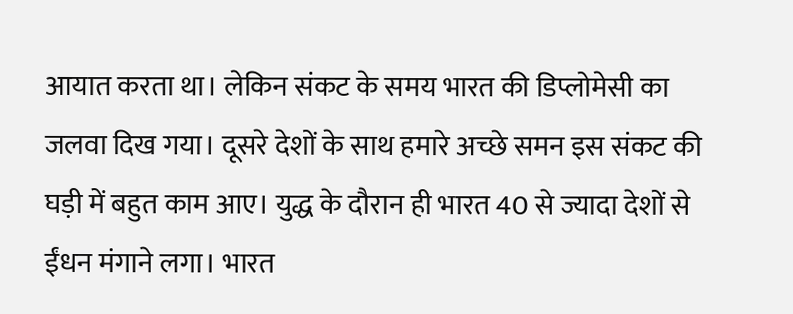आयात करता था। लेकिन संकट के समय भारत की डिप्लोमेसी का जलवा दिख गया। दूसरे देशों के साथ हमारे अच्छे समन इस संकट की घड़ी में बहुत काम आए। युद्ध के दौरान ही भारत 40 से ज्यादा देशों से ईंधन मंगाने लगा। भारत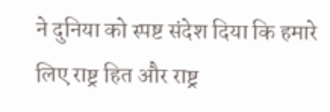ने दुनिया को स्पष्ट संदेश दिया कि हमारे लिए राष्ट्र हित और राष्ट्र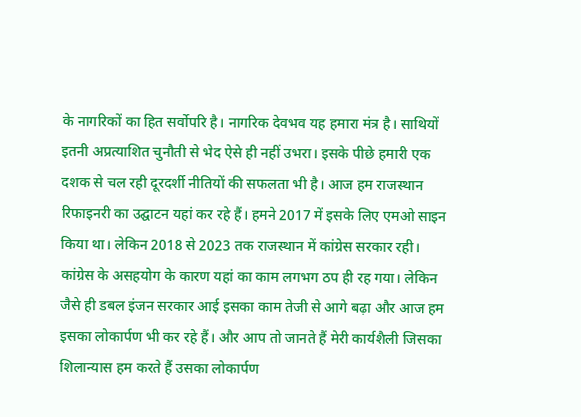के नागरिकों का हित सर्वोपरि है। नागरिक देवभव यह हमारा मंत्र है। साथियों इतनी अप्रत्याशित चुनौती से भेद ऐसे ही नहीं उभरा। इसके पीछे हमारी एक दशक से चल रही दूरदर्शी नीतियों की सफलता भी है। आज हम राजस्थान रिफाइनरी का उद्घाटन यहां कर रहे हैं। हमने 2017 में इसके लिए एमओ साइन किया था। लेकिन 2018 से 2023 तक राजस्थान में कांग्रेस सरकार रही। कांग्रेस के असहयोग के कारण यहां का काम लगभग ठप ही रह गया। लेकिन जैसे ही डबल इंजन सरकार आई इसका काम तेजी से आगे बढ़ा और आज हम इसका लोकार्पण भी कर रहे हैं। और आप तो जानते हैं मेरी कार्यशैली जिसका शिलान्यास हम करते हैं उसका लोकार्पण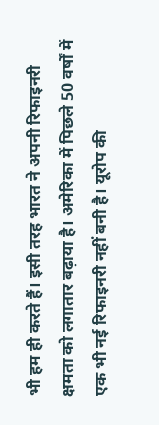भी हम ही करते हैं। इसी तरह भारत ने अपनी रिफाइनरी क्षमता को लगातार बढ़ाया है। अमेरिका में पिछले 50 वर्षों में एक भी नई रिफाइनरी नहीं बनी है। यूरोप की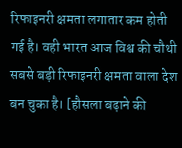रिफाइनरी क्षमता लगातार कम होती गई है। वही भारत आज विश्व की चौथी सबसे बड़ी रिफाइनरी क्षमता वाला देश बन चुका है। [हौसला बढ़ाने की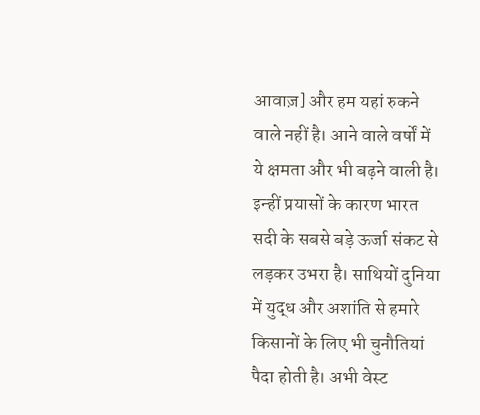आवाज़] और हम यहां रुकने वाले नहीं है। आने वाले वर्षों में ये क्षमता और भी बढ़ने वाली है। इन्हीं प्रयासों के कारण भारत सदी के सबसे बड़े ऊर्जा संकट से लड़कर उभरा है। साथियों दुनिया में युद्ध और अशांति से हमारे किसानों के लिए भी चुनौतियां पैदा होती है। अभी वेस्ट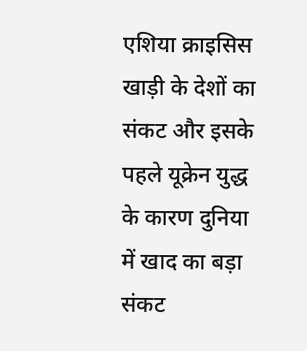एशिया क्राइसिस खाड़ी के देशों का संकट और इसके पहले यूक्रेन युद्ध के कारण दुनिया में खाद का बड़ा संकट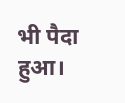भी पैदा हुआ।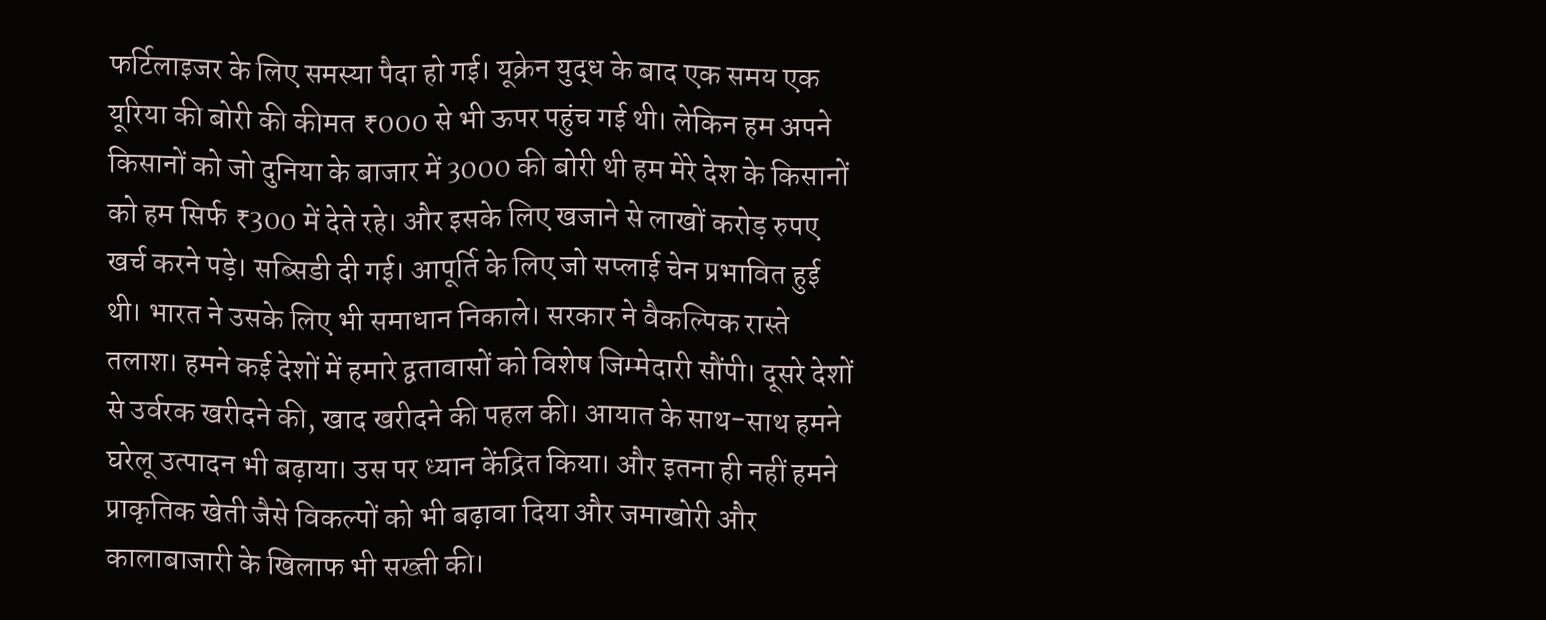फर्टिलाइजर के लिए समस्या पैदा हो गई। यूक्रेन युद्ध के बाद एक समय एक यूरिया की बोरी की कीमत ₹000 से भी ऊपर पहुंच गई थी। लेकिन हम अपने किसानों को जो दुनिया के बाजार में 3000 की बोरी थी हम मेरे देश के किसानों को हम सिर्फ ₹300 में देते रहे। और इसके लिए खजाने से लाखों करोड़ रुपए खर्च करने पड़े। सब्सिडी दी गई। आपूर्ति के लिए जो सप्लाई चेन प्रभावित हुई थी। भारत ने उसके लिए भी समाधान निकाले। सरकार ने वैकल्पिक रास्ते तलाश। हमने कई देशों में हमारे द्वतावासों को विशेष जिम्मेदारी सौंपी। दूसरे देशों से उर्वरक खरीदने की, खाद खरीदने की पहल की। आयात के साथ-साथ हमने घरेलू उत्पादन भी बढ़ाया। उस पर ध्यान केंद्रित किया। और इतना ही नहीं हमने प्राकृतिक खेती जैसे विकल्पों को भी बढ़ावा दिया और जमाखोरी और कालाबाजारी के खिलाफ भी सख्ती की।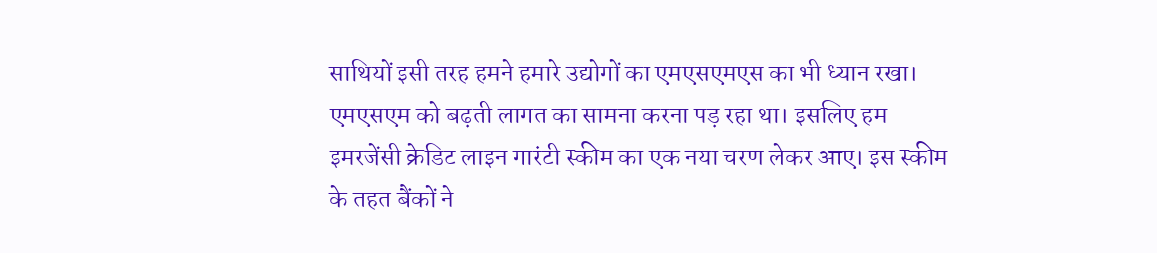साथियों इसी तरह हमने हमारे उद्योगों का एमएसएमएस का भी ध्यान रखा। एमएसएम को बढ़ती लागत का सामना करना पड़ रहा था। इसलिए हम इमरजेंसी क्रेडिट लाइन गारंटी स्कीम का एक नया चरण लेकर आए। इस स्कीम के तहत बैंकों ने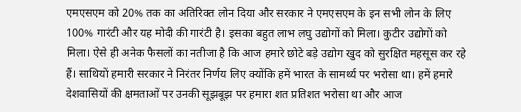एमएसएम को 20% तक का अतिरिक्त लोन दिया और सरकार ने एमएसएम के इन सभी लोन के लिए 100% गारंटी और यह मोदी की गारंटी है। इसका बहुत लाभ लघु उद्योगों को मिला। कुटीर उद्योगों को मिला। ऐसे ही अनेक फैसलों का नतीजा है कि आज हमारे छोटे बड़े उद्योग खुद को सुरक्षित महसूस कर रहे हैं। साथियों हमारी सरकार ने निरंतर निर्णय लिए क्योंकि हमें भारत के सामर्थ्य पर भरोसा था। हमें हमारे देशवासियों की क्षमताओं पर उनकी सूझबूझ पर हमारा शत प्रतिशत भरोसा था और आज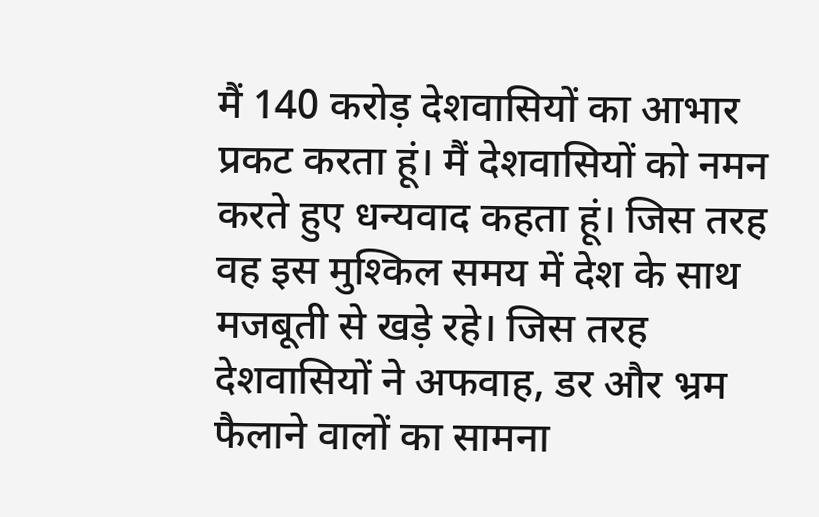मैं 140 करोड़ देशवासियों का आभार प्रकट करता हूं। मैं देशवासियों को नमन करते हुए धन्यवाद कहता हूं। जिस तरह वह इस मुश्किल समय में देश के साथ मजबूती से खड़े रहे। जिस तरह देशवासियों ने अफवाह, डर और भ्रम फैलाने वालों का सामना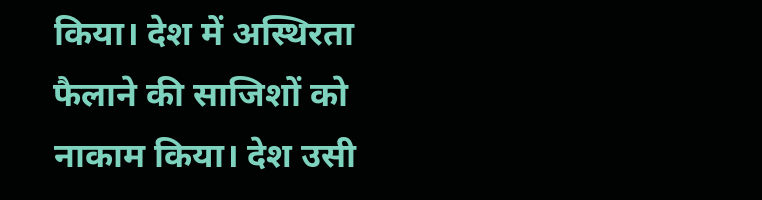किया। देश में अस्थिरता फैलाने की साजिशों को नाकाम किया। देश उसी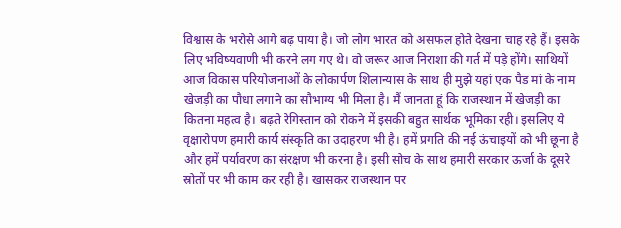विश्वास के भरोसे आगे बढ़ पाया है। जो लोग भारत को असफल होते देखना चाह रहे हैं। इसके लिए भविष्यवाणी भी करने लग गए थे। वो जरूर आज निराशा की गर्त में पड़े होंगे। साथियों आज विकास परियोजनाओं के लोकार्पण शिलान्यास के साथ ही मुझे यहां एक पैड मां के नाम खेजड़ी का पौधा लगाने का सौभाग्य भी मिला है। मैं जानता हूं कि राजस्थान में खेजड़ी का कितना महत्व है। बढ़ते रेगिस्तान को रोकने में इसकी बहुत सार्थक भूमिका रही। इसलिए ये वृक्षारोपण हमारी कार्य संस्कृति का उदाहरण भी है। हमें प्रगति की नई ऊंचाइयों को भी छूना है और हमें पर्यावरण का संरक्षण भी करना है। इसी सोच के साथ हमारी सरकार ऊर्जा के दूसरे स्रोतों पर भी काम कर रही है। खासकर राजस्थान पर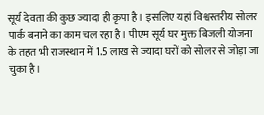सूर्य देवता की कुछ ज्यादा ही कृपा है। इसलिए यहां विश्वस्तरीय सोलर पार्क बनाने का काम चल रहा है। पीएम सूर्य घर मुक्त बिजली योजना के तहत भी राजस्थान में 1.5 लाख से ज्यादा घरों को सोलर से जोड़ा जा चुका है।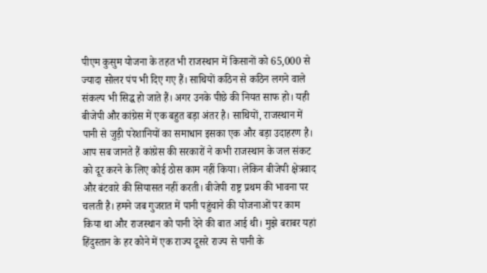पीएम कुसुम योजना के तहत भी राजस्थान में किसानों को 65,000 से ज्यादा सोलर पंप भी दिए गए हैं। साथियों कठिन से कठिन लगने वाले संकल्प भी सिद्ध हो जाते हैं। अगर उनके पीछे की नियत साफ हो। यही बीजेपी और कांग्रेस में एक बहुत बड़ा अंतर है। साथियों, राजस्थान में पानी से जुड़ी परेशानियों का समाधान इसका एक और बड़ा उदाहरण है। आप सब जानते हैं कांग्रेस की सरकारों ने कभी राजस्थान के जल संकट को दूर करने के लिए कोई ठोस काम नहीं किया। लेकिन बीजेपी क्षेत्रवाद और बंटवारे की सियासत नहीं करती। बीजेपी राष्ट्र प्रथम की भावना पर चलती है। हमने जब गुजरात में पानी पहुंचाने की योजनाओं पर काम किया था और राजस्थान को पानी देने की बात आई थी। मुझे बराबर यहां हिंदुस्तान के हर कोने में एक राज्य दूसरे राज्य से पानी के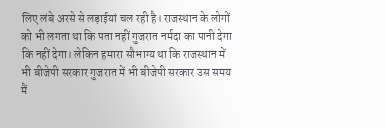लिए लंबे अरसे से लड़ाईयां चल रही है। राजस्थान के लोगों को भी लगता था कि पता नहीं गुजरात नर्मदा का पानी देगा कि नहीं देगा। लेकिन हमारा सौभाग्य था कि राजस्थान में भी बीजेपी सरकार गुजरात में भी बीजेपी सरकार उस समय मैं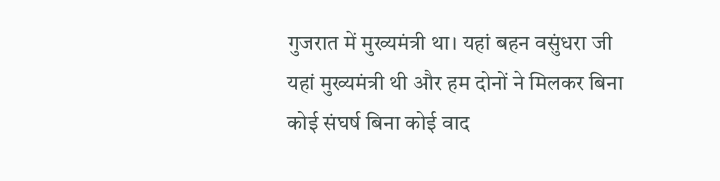गुजरात में मुख्यमंत्री था। यहां बहन वसुंधरा जी यहां मुख्यमंत्री थी और हम दोनों ने मिलकर बिना कोई संघर्ष बिना कोई वाद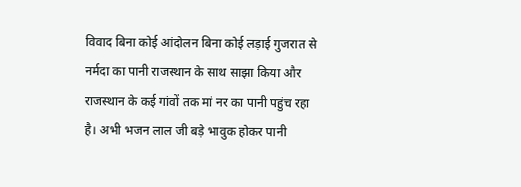विवाद बिना कोई आंदोलन बिना कोई लड़ाई गुजरात से नर्मदा का पानी राजस्थान के साथ साझा किया और राजस्थान के कई गांवों तक मां नर का पानी पहुंच रहा है। अभी भजन लाल जी बड़े भावुक होकर पानी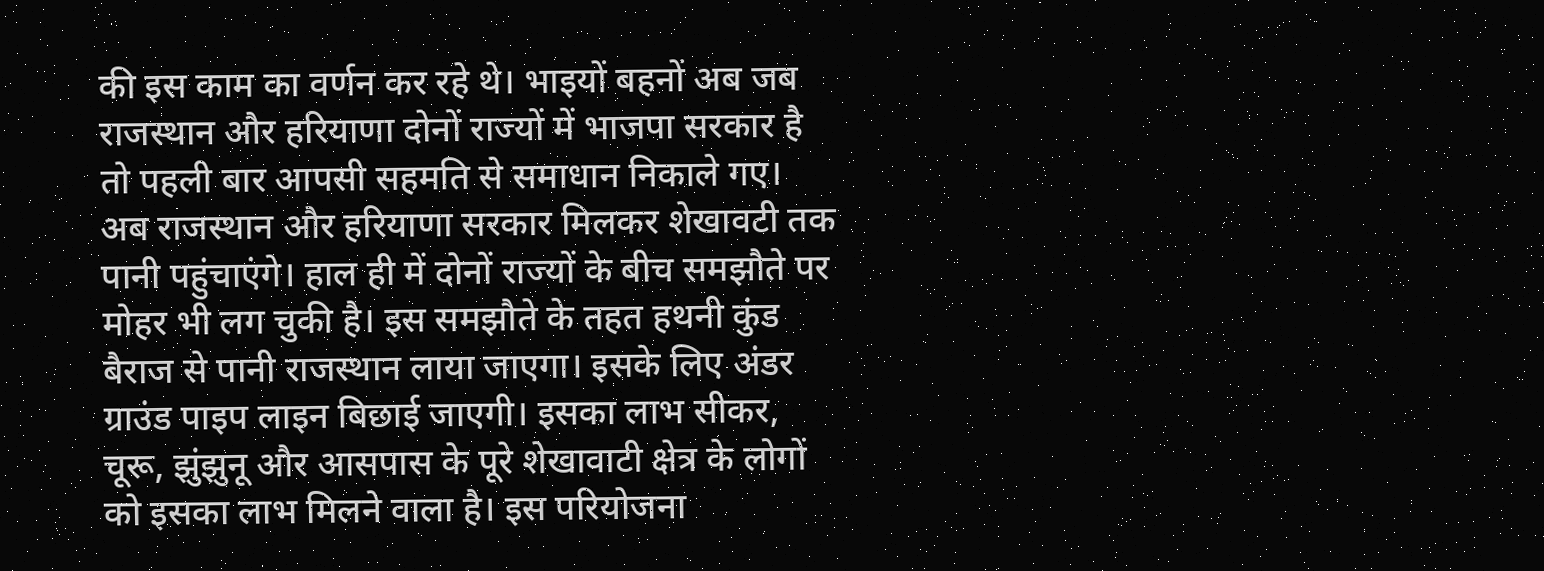की इस काम का वर्णन कर रहे थे। भाइयों बहनों अब जब राजस्थान और हरियाणा दोनों राज्यों में भाजपा सरकार है तो पहली बार आपसी सहमति से समाधान निकाले गए। अब राजस्थान और हरियाणा सरकार मिलकर शेखावटी तक पानी पहुंचाएंगे। हाल ही में दोनों राज्यों के बीच समझौते पर मोहर भी लग चुकी है। इस समझौते के तहत हथनी कुंड बैराज से पानी राजस्थान लाया जाएगा। इसके लिए अंडर ग्राउंड पाइप लाइन बिछाई जाएगी। इसका लाभ सीकर, चूरू, झुंझुनू और आसपास के पूरे शेखावाटी क्षेत्र के लोगों को इसका लाभ मिलने वाला है। इस परियोजना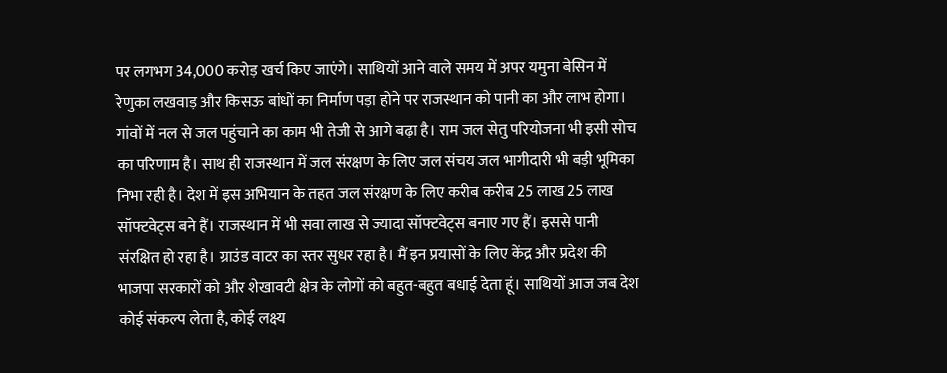पर लगभग 34,000 करोड़ खर्च किए जाएंगे। साथियों आने वाले समय में अपर यमुना बेसिन में रेणुका लखवाड़ और किसऊ बांधों का निर्माण पड़ा होने पर राजस्थान को पानी का और लाभ होगा। गांवों में नल से जल पहुंचाने का काम भी तेजी से आगे बढ़ा है। राम जल सेतु परियोजना भी इसी सोच का परिणाम है। साथ ही राजस्थान में जल संरक्षण के लिए जल संचय जल भागीदारी भी बड़ी भूमिका निभा रही है। देश में इस अभियान के तहत जल संरक्षण के लिए करीब करीब 25 लाख 25 लाख सॉफ्टवेट्स बने हैं। राजस्थान में भी सवा लाख से ज्यादा सॉफ्टवेट्स बनाए गए हैं। इससे पानी संरक्षित हो रहा है। ग्राउंड वाटर का स्तर सुधर रहा है। मैं इन प्रयासों के लिए केंद्र और प्रदेश की भाजपा सरकारों को और शेखावटी क्षेत्र के लोगों को बहुत-बहुत बधाई देता हूं। साथियों आज जब देश कोई संकल्प लेता है, कोई लक्ष्य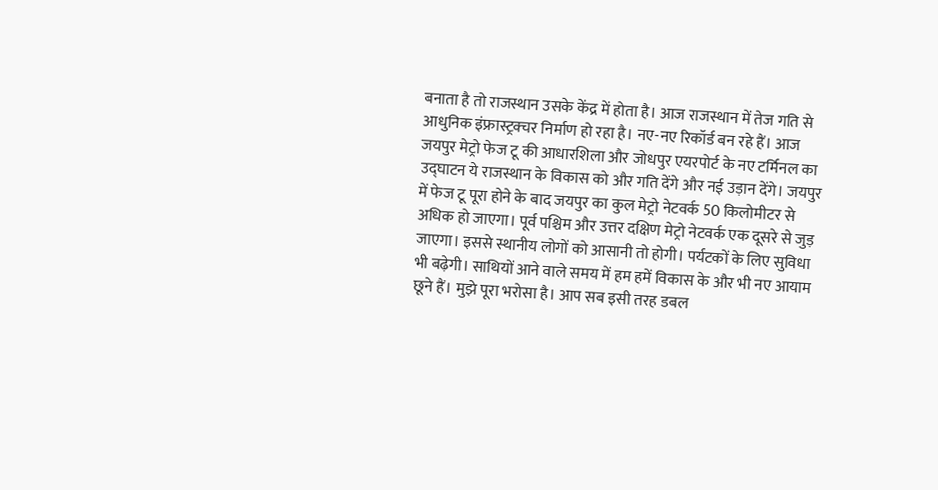बनाता है तो राजस्थान उसके केंद्र में होता है। आज राजस्थान में तेज गति से आधुनिक इंफ्रास्ट्रक्चर निर्माण हो रहा है। नए-नए रिकॉर्ड बन रहे हैं। आज जयपुर मेट्रो फेज टू की आधारशिला और जोधपुर एयरपोर्ट के नए टर्मिनल का उद्घाटन ये राजस्थान के विकास को और गति देंगे और नई उड़ान देंगे। जयपुर में फेज टू पूरा होने के बाद जयपुर का कुल मेट्रो नेटवर्क 50 किलोमीटर से अधिक हो जाएगा। पूर्व पश्चिम और उत्तर दक्षिण मेट्रो नेटवर्क एक दूसरे से जुड़ जाएगा। इससे स्थानीय लोगों को आसानी तो होगी। पर्यटकों के लिए सुविधा भी बढ़ेगी। साथियों आने वाले समय में हम हमें विकास के और भी नए आयाम छूने हैं। मुझे पूरा भरोसा है। आप सब इसी तरह डबल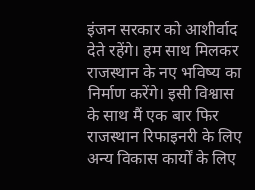इंजन सरकार को आशीर्वाद देते रहेंगे। हम साथ मिलकर राजस्थान के नए भविष्य का निर्माण करेंगे। इसी विश्वास के साथ मैं एक बार फिर राजस्थान रिफाइनरी के लिए अन्य विकास कार्यों के लिए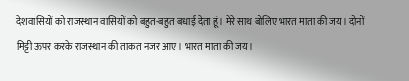देशवासियों को राजस्थान वासियों को बहुत-बहुत बधाई देता हूं। मेरे साथ बोलिए भारत माता की जय। दोनों मिट्टी ऊपर करके राजस्थान की ताकत नजर आए। भारत माता की जय।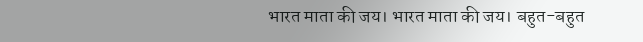भारत माता की जय। भारत माता की जय। बहुत-बहुत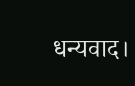धन्यवाद।